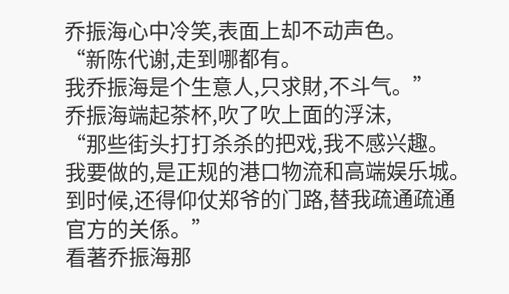乔振海心中冷笑,表面上却不动声色。
“新陈代谢,走到哪都有。
我乔振海是个生意人,只求財,不斗气。”
乔振海端起茶杯,吹了吹上面的浮沫,
“那些街头打打杀杀的把戏,我不感兴趣。
我要做的,是正规的港口物流和高端娱乐城。
到时候,还得仰仗郑爷的门路,替我疏通疏通官方的关係。”
看著乔振海那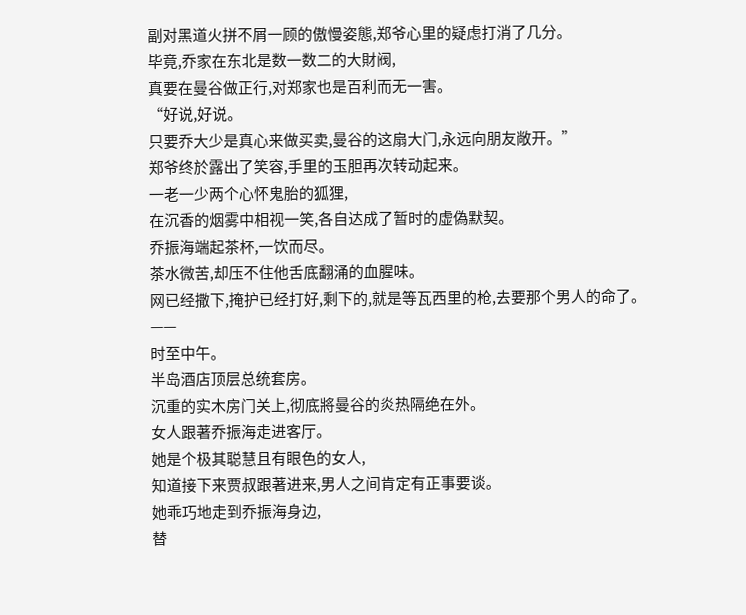副对黑道火拼不屑一顾的傲慢姿態,郑爷心里的疑虑打消了几分。
毕竟,乔家在东北是数一数二的大財阀,
真要在曼谷做正行,对郑家也是百利而无一害。
“好说,好说。
只要乔大少是真心来做买卖,曼谷的这扇大门,永远向朋友敞开。”
郑爷终於露出了笑容,手里的玉胆再次转动起来。
一老一少两个心怀鬼胎的狐狸,
在沉香的烟雾中相视一笑,各自达成了暂时的虚偽默契。
乔振海端起茶杯,一饮而尽。
茶水微苦,却压不住他舌底翻涌的血腥味。
网已经撒下,掩护已经打好,剩下的,就是等瓦西里的枪,去要那个男人的命了。
——
时至中午。
半岛酒店顶层总统套房。
沉重的实木房门关上,彻底將曼谷的炎热隔绝在外。
女人跟著乔振海走进客厅。
她是个极其聪慧且有眼色的女人,
知道接下来贾叔跟著进来,男人之间肯定有正事要谈。
她乖巧地走到乔振海身边,
替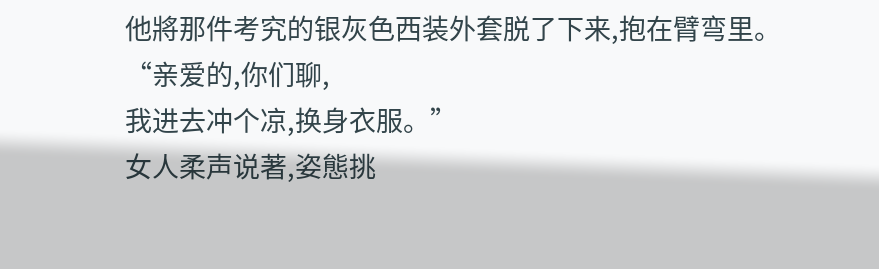他將那件考究的银灰色西装外套脱了下来,抱在臂弯里。
“亲爱的,你们聊,
我进去冲个凉,换身衣服。”
女人柔声说著,姿態挑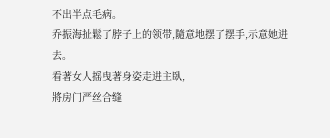不出半点毛病。
乔振海扯鬆了脖子上的领带,隨意地摆了摆手,示意她进去。
看著女人摇曳著身姿走进主臥,
將房门严丝合缝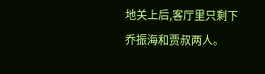地关上后,客厅里只剩下乔振海和贾叔两人。